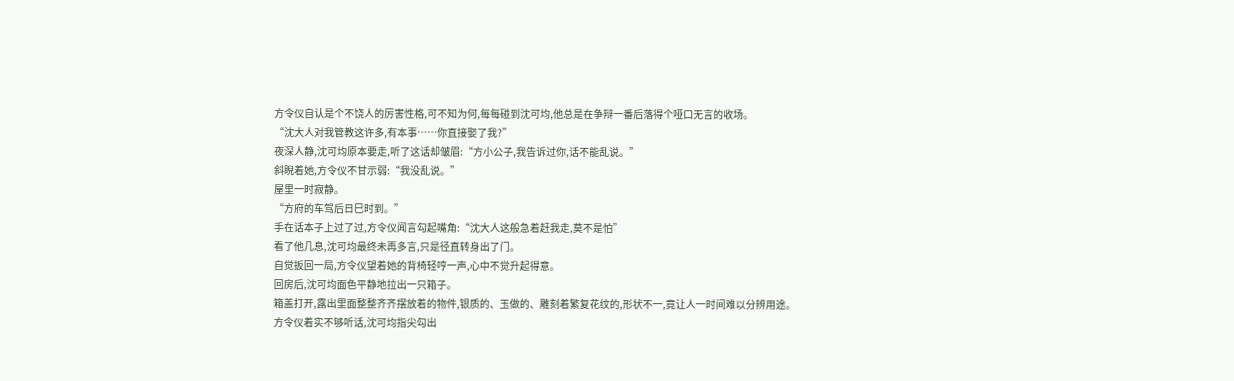方令仪自认是个不饶人的厉害性格,可不知为何,每每碰到沈可均,他总是在争辩一番后落得个哑口无言的收场。
“沈大人对我管教这许多,有本事……你直接娶了我?”
夜深人静,沈可均原本要走,听了这话却皱眉:“方小公子,我告诉过你,话不能乱说。”
斜睨着她,方令仪不甘示弱:“我没乱说。”
屋里一时寂静。
“方府的车驾后日巳时到。”
手在话本子上过了过,方令仪闻言勾起嘴角:“沈大人这般急着赶我走,莫不是怕”
看了他几息,沈可均最终未再多言,只是径直转身出了门。
自觉扳回一局,方令仪望着她的背椅轻哼一声,心中不觉升起得意。
回房后,沈可均面色平静地拉出一只箱子。
箱盖打开,露出里面整整齐齐摆放着的物件,银质的、玉做的、雕刻着繁复花纹的,形状不一,竟让人一时间难以分辨用途。
方令仪着实不够听话,沈可均指尖勾出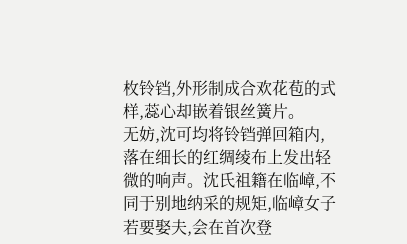枚铃铛,外形制成合欢花苞的式样,蕊心却嵌着银丝簧片。
无妨,沈可均将铃铛弹回箱内,落在细长的红绸绫布上发出轻微的响声。沈氏祖籍在临嶂,不同于别地纳采的规矩,临嶂女子若要娶夫,会在首次登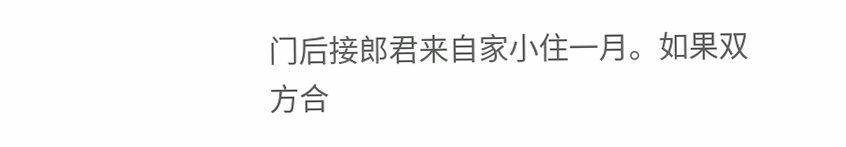门后接郎君来自家小住一月。如果双方合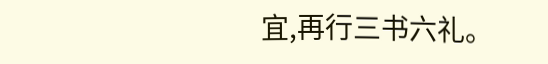宜,再行三书六礼。